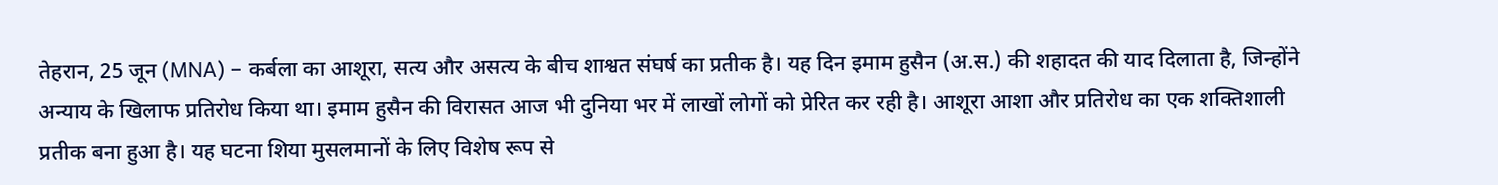तेहरान, 25 जून (MNA) – कर्बला का आशूरा, सत्य और असत्य के बीच शाश्वत संघर्ष का प्रतीक है। यह दिन इमाम हुसैन (अ.स.) की शहादत की याद दिलाता है, जिन्होंने अन्याय के खिलाफ प्रतिरोध किया था। इमाम हुसैन की विरासत आज भी दुनिया भर में लाखों लोगों को प्रेरित कर रही है। आशूरा आशा और प्रतिरोध का एक शक्तिशाली प्रतीक बना हुआ है। यह घटना शिया मुसलमानों के लिए विशेष रूप से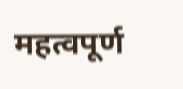महत्वपूर्ण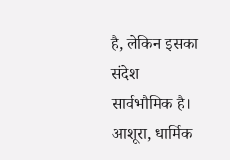है, लेकिन इसका संदेश सार्वभौमिक है। आशूरा, धार्मिक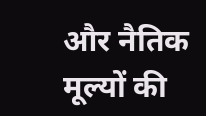और नैतिक मूल्यों की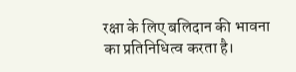रक्षा के लिए बलिदान की भावना का प्रतिनिधित्व करता है।